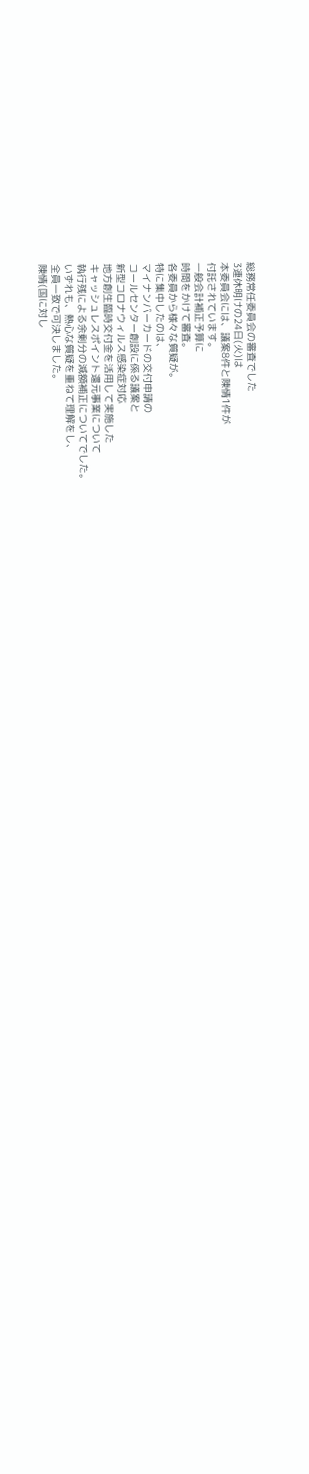総務常任委員会の審査でした
3連休明けの24日(火)は
本委員会には、議案8件と陳情1件が
付託されています。
一般会計補正予算に
時間をかけて審査。
各委員から様々な質疑が。
特に集中したのは、
マイナンバーカードの交付申請の
コールセンター創設に係る議案と
新型コロナウィルス感染症対応
地方創生臨時交付金を活用して実施した
キャッシュレスポイント還元事業について
執行残による余剰分の減額補正についてでした。
いずれも、熱心な質疑を重ねて理解をし、
全員一致で可決しました。
陳情(国に対し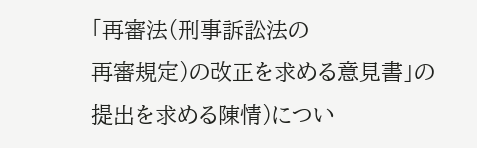「再審法(刑事訴訟法の
再審規定)の改正を求める意見書」の
提出を求める陳情)につい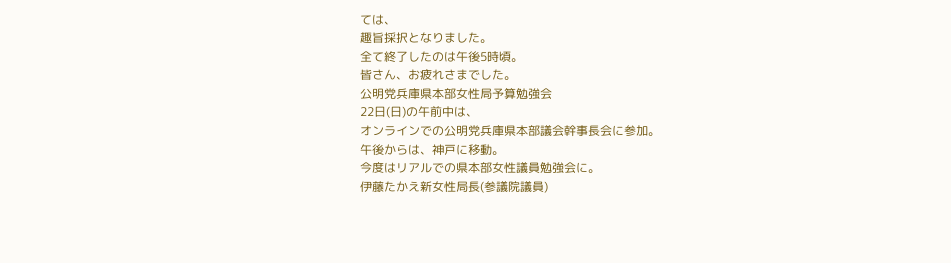ては、
趣旨採択となりました。
全て終了したのは午後5時頃。
皆さん、お疲れさまでした。
公明党兵庫県本部女性局予算勉強会
22日(日)の午前中は、
オンラインでの公明党兵庫県本部議会幹事長会に参加。
午後からは、神戸に移動。
今度はリアルでの県本部女性議員勉強会に。
伊藤たかえ新女性局長(参議院議員)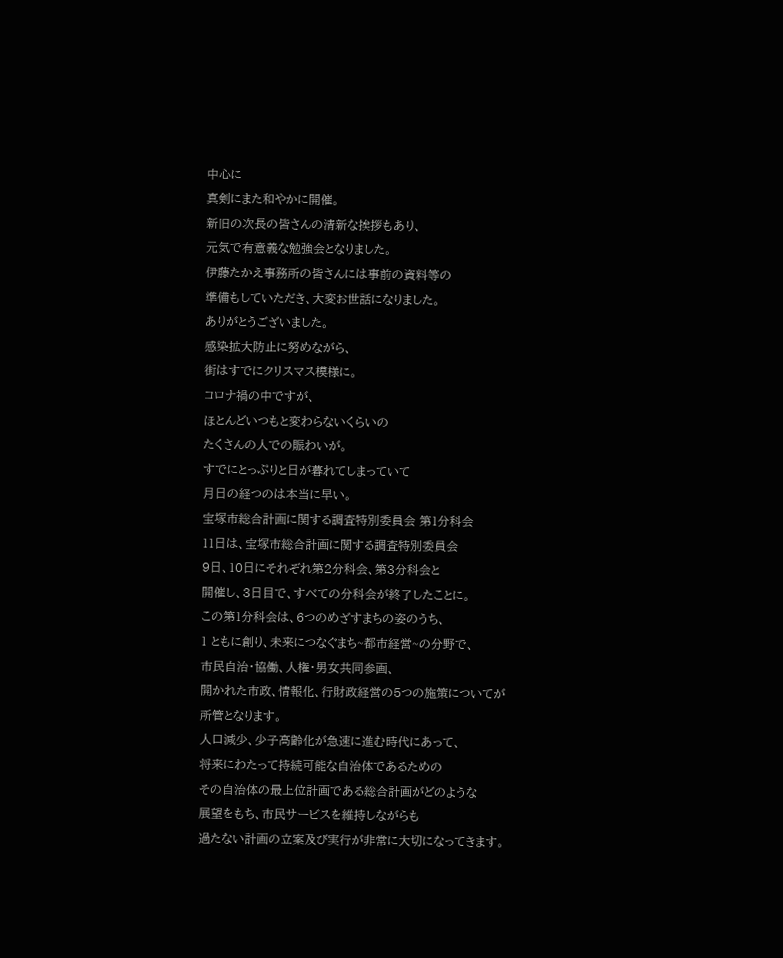中心に
真剣にまた和やかに開催。
新旧の次長の皆さんの清新な挨拶もあり、
元気で有意義な勉強会となりました。
伊藤たかえ事務所の皆さんには事前の資料等の
準備もしていただき、大変お世話になりました。
ありがとうございました。
感染拡大防止に努めながら、
街はすでにクリスマス模様に。
コロナ禍の中ですが、
ほとんどいつもと変わらないくらいの
たくさんの人での賑わいが。
すでにとっぷりと日が暮れてしまっていて
月日の経つのは本当に早い。
宝塚市総合計画に関する調査特別委員会 第1分科会
11日は、宝塚市総合計画に関する調査特別委員会
9日、10日にそれぞれ第2分科会、第3分科会と
開催し、3日目で、すべての分科会が終了したことに。
この第1分科会は、6つのめざすまちの姿のうち、
1 ともに創り、未来につなぐまち~都市経営~の分野で、
市民自治・協働、人権・男女共同参画、
開かれた市政、情報化、行財政経営の5つの施策についてが
所管となります。
人口減少、少子高齢化が急速に進む時代にあって、
将来にわたって持続可能な自治体であるための
その自治体の最上位計画である総合計画がどのような
展望をもち、市民サービスを維持しながらも
過たない計画の立案及び実行が非常に大切になってきます。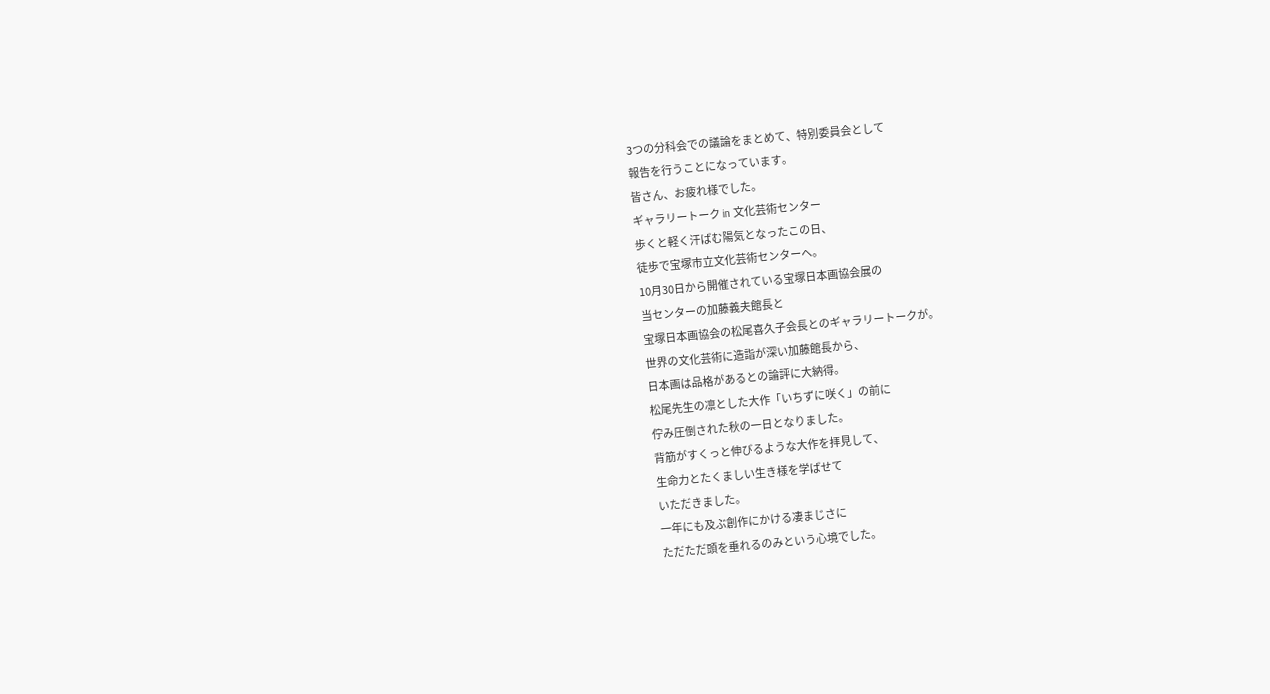3つの分科会での議論をまとめて、特別委員会として
報告を行うことになっています。
皆さん、お疲れ様でした。
ギャラリートーク in 文化芸術センター
歩くと軽く汗ばむ陽気となったこの日、
徒歩で宝塚市立文化芸術センターへ。
10月30日から開催されている宝塚日本画協会展の
当センターの加藤義夫館長と
宝塚日本画協会の松尾喜久子会長とのギャラリートークが。
世界の文化芸術に造詣が深い加藤館長から、
日本画は品格があるとの論評に大納得。
松尾先生の凛とした大作「いちずに咲く」の前に
佇み圧倒された秋の一日となりました。
背筋がすくっと伸びるような大作を拝見して、
生命力とたくましい生き様を学ばせて
いただきました。
一年にも及ぶ創作にかける凄まじさに
ただただ頭を垂れるのみという心境でした。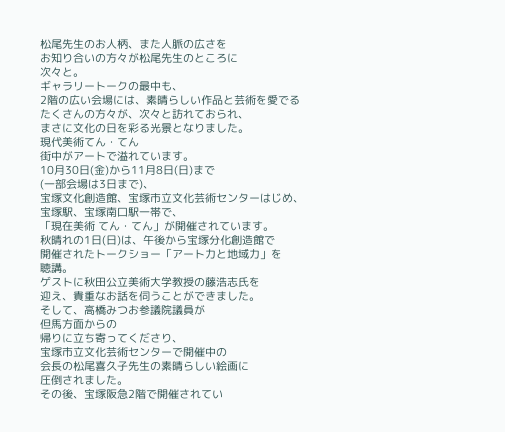松尾先生のお人柄、また人脈の広さを
お知り合いの方々が松尾先生のところに
次々と。
ギャラリートークの最中も、
2階の広い会場には、素晴らしい作品と芸術を愛でる
たくさんの方々が、次々と訪れておられ、
まさに文化の日を彩る光景となりました。
現代美術てん・てん
街中がアートで溢れています。
10月30日(金)から11月8日(日)まで
(一部会場は3日まで)、
宝塚文化創造館、宝塚市立文化芸術センターはじめ、
宝塚駅、宝塚南口駅一帯で、
「現在美術 てん・てん」が開催されています。
秋晴れの1日(日)は、午後から宝塚分化創造館で
開催されたトークショー「アート力と地域力」を
聴講。
ゲストに秋田公立美術大学教授の藤浩志氏を
迎え、貴重なお話を伺うことができました。
そして、高橋みつお参議院議員が
但馬方面からの
帰りに立ち寄ってくださり、
宝塚市立文化芸術センターで開催中の
会長の松尾喜久子先生の素晴らしい絵画に
圧倒されました。
その後、宝塚阪急2階で開催されてい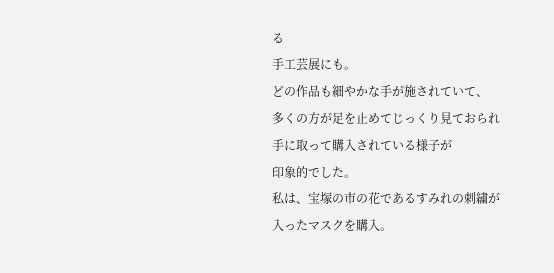る
手工芸展にも。
どの作品も細やかな手が施されていて、
多くの方が足を止めてじっくり見ておられ
手に取って購入されている様子が
印象的でした。
私は、宝塚の市の花であるすみれの刺繍が
入ったマスクを購入。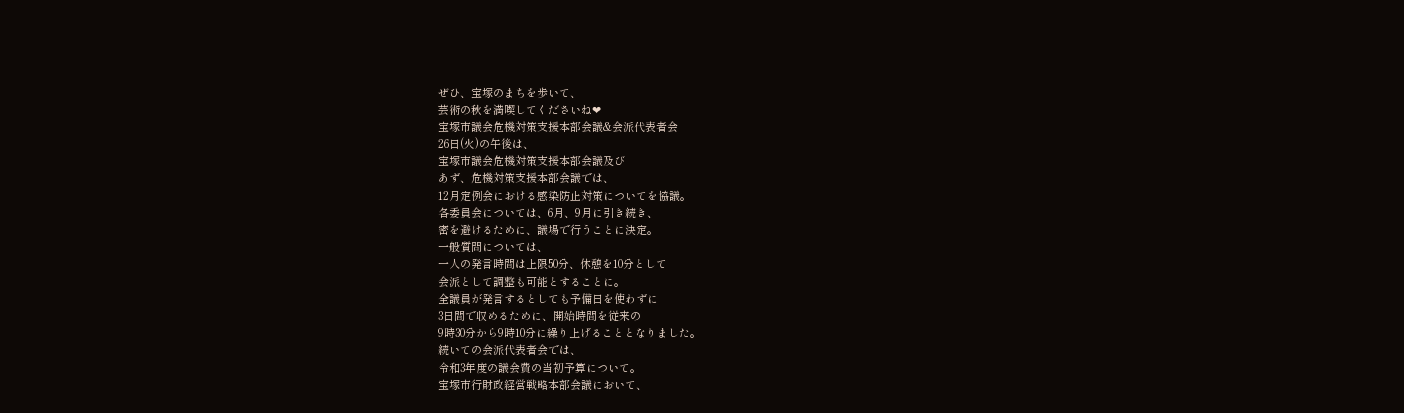ぜひ、宝塚のまちを歩いて、
芸術の秋を満喫してくださいね❤
宝塚市議会危機対策支援本部会議&会派代表者会
26日(火)の午後は、
宝塚市議会危機対策支援本部会議及び
あず、危機対策支援本部会議では、
12月定例会における感染防止対策についてを協議。
各委員会については、6月、9月に引き続き、
密を避けるために、議場で行うことに決定。
一般質問については、
一人の発言時間は上限50分、休憩を10分として
会派として調整も可能とすることに。
全議員が発言するとしても予備日を使わずに
3日間で収めるために、開始時間を従来の
9時30分から9時10分に繰り上げることとなりました。
続いての会派代表者会では、
令和3年度の議会費の当初予算について。
宝塚市行財政経営戦略本部会議において、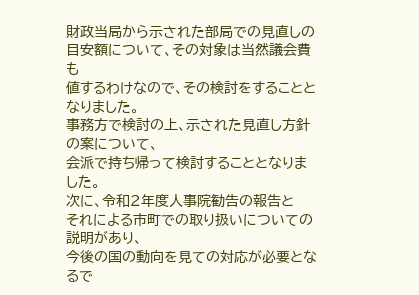財政当局から示された部局での見直しの
目安額について、その対象は当然議会費も
値するわけなので、その検討をすることとなりました。
事務方で検討の上、示された見直し方針の案について、
会派で持ち帰って検討することとなりました。
次に、令和2年度人事院勧告の報告と
それによる市町での取り扱いについての説明があり、
今後の国の動向を見ての対応が必要となるで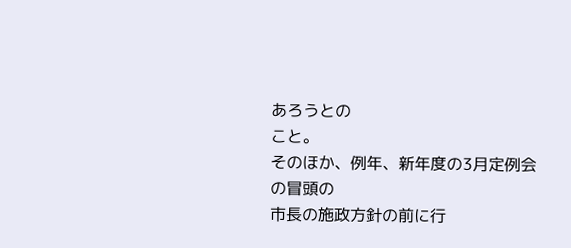あろうとの
こと。
そのほか、例年、新年度の3月定例会の冒頭の
市長の施政方針の前に行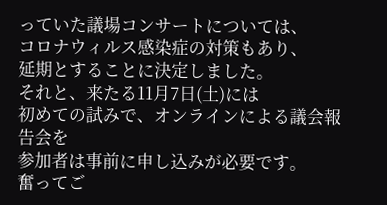っていた議場コンサートについては、
コロナウィルス感染症の対策もあり、
延期とすることに決定しました。
それと、来たる11月7日(土)には
初めての試みで、オンラインによる議会報告会を
参加者は事前に申し込みが必要です。
奮ってご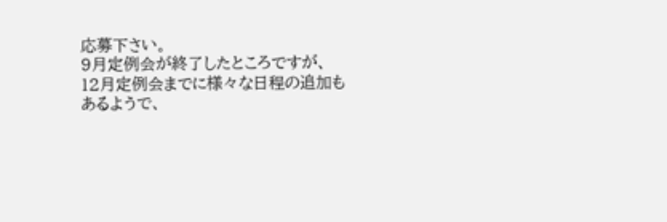応募下さい。
9月定例会が終了したところですが、
12月定例会までに様々な日程の追加も
あるようで、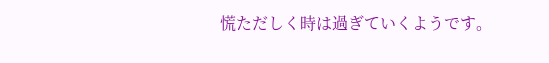慌ただしく時は過ぎていくようです。